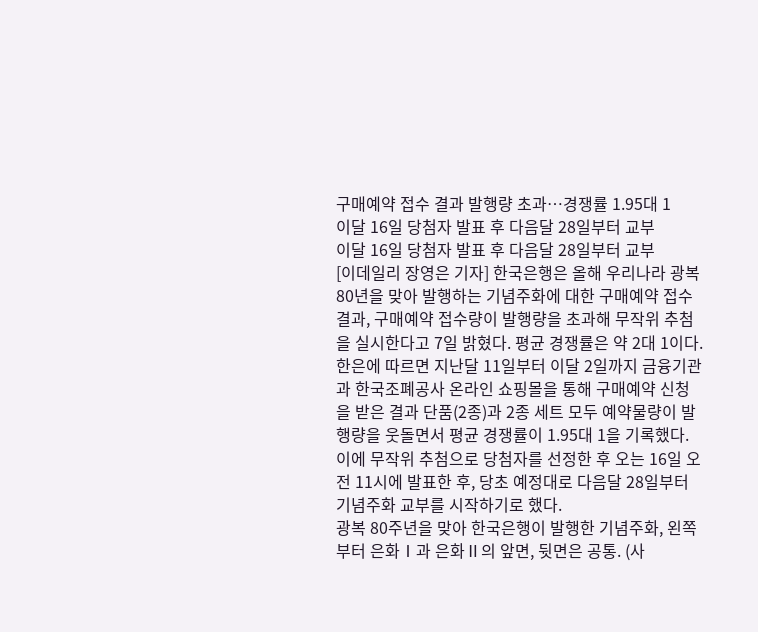구매예약 접수 결과 발행량 초과…경쟁률 1.95대 1
이달 16일 당첨자 발표 후 다음달 28일부터 교부
이달 16일 당첨자 발표 후 다음달 28일부터 교부
[이데일리 장영은 기자] 한국은행은 올해 우리나라 광복 80년을 맞아 발행하는 기념주화에 대한 구매예약 접수 결과, 구매예약 접수량이 발행량을 초과해 무작위 추첨을 실시한다고 7일 밝혔다. 평균 경쟁률은 약 2대 1이다.
한은에 따르면 지난달 11일부터 이달 2일까지 금융기관과 한국조폐공사 온라인 쇼핑몰을 통해 구매예약 신청을 받은 결과 단품(2종)과 2종 세트 모두 예약물량이 발행량을 웃돌면서 평균 경쟁률이 1.95대 1을 기록했다.
이에 무작위 추첨으로 당첨자를 선정한 후 오는 16일 오전 11시에 발표한 후, 당초 예정대로 다음달 28일부터 기념주화 교부를 시작하기로 했다.
광복 80주년을 맞아 한국은행이 발행한 기념주화, 왼쪽부터 은화Ⅰ과 은화Ⅱ의 앞면, 뒷면은 공통. (사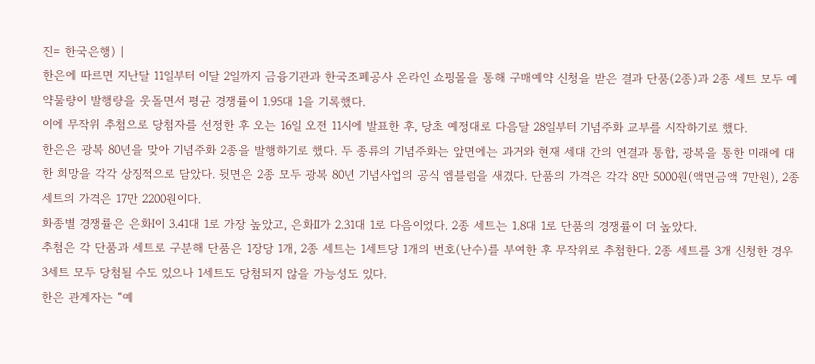진= 한국은행) |
한은에 따르면 지난달 11일부터 이달 2일까지 금융기관과 한국조폐공사 온라인 쇼핑몰을 통해 구매예약 신청을 받은 결과 단품(2종)과 2종 세트 모두 예약물량이 발행량을 웃돌면서 평균 경쟁률이 1.95대 1을 기록했다.
이에 무작위 추첨으로 당첨자를 선정한 후 오는 16일 오전 11시에 발표한 후, 당초 예정대로 다음달 28일부터 기념주화 교부를 시작하기로 했다.
한은은 광복 80년을 맞아 기념주화 2종을 발행하기로 했다. 두 종류의 기념주화는 앞면에는 과거와 현재 세대 간의 연결과 통합, 광복을 통한 미래에 대한 희망을 각각 상징적으로 담았다. 뒷면은 2종 모두 광복 80년 기념사업의 공식 엠블럼을 새겼다. 단품의 가격은 각각 8만 5000원(액면금액 7만원), 2종 세트의 가격은 17만 2200원이다.
화종별 경쟁률은 은화Ⅰ이 3.41대 1로 가장 높았고, 은화Ⅱ가 2.31대 1로 다음이었다. 2종 세트는 1.8대 1로 단품의 경쟁률이 더 높았다.
추첨은 각 단품과 세트로 구분해 단품은 1장당 1개, 2종 세트는 1세트당 1개의 번호(난수)를 부여한 후 무작위로 추첨한다. 2종 세트를 3개 신청한 경우 3세트 모두 당첨될 수도 있으나 1세트도 당첨되지 않을 가능성도 있다.
한은 관계자는 “예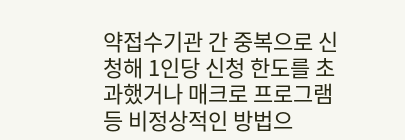약접수기관 간 중복으로 신청해 1인당 신청 한도를 초과했거나 매크로 프로그램 등 비정상적인 방법으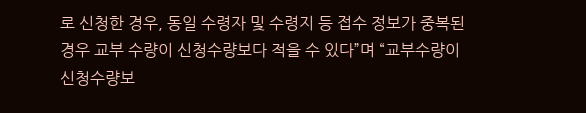로 신청한 경우, 동일 수령자 및 수령지 등 접수 정보가 중복된 경우 교부 수량이 신청수량보다 적을 수 있다”며 “교부수량이 신청수량보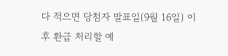다 적으면 당첨자 발표일(9월 16일) 이후 환급 처리할 예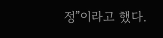정”이라고 했다.